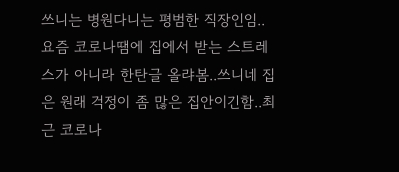쓰니는 병원다니는 평범한 직장인임..요즘 코로나땜에 집에서 받는 스트레스가 아니라 한탄글 올랴봄..쓰니네 집은 원래 걱정이 좀 많은 집안이긴함..최근 코로나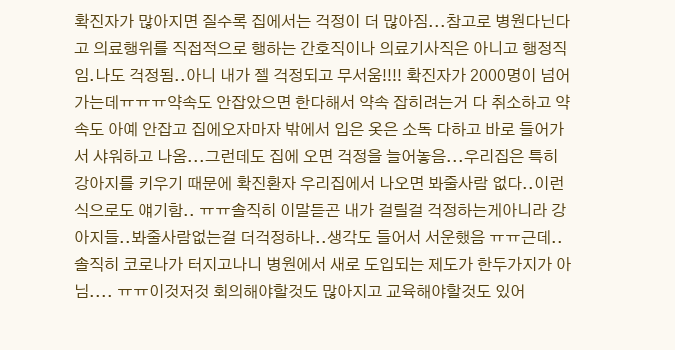확진자가 많아지면 질수록 집에서는 걱정이 더 많아짐...참고로 병원다닌다고 의료행위를 직접적으로 행하는 간호직이나 의료기사직은 아니고 행정직임.나도 걱정됨..아니 내가 젤 걱정되고 무서움!!!! 확진자가 2000명이 넘어가는데ㅠㅠㅠ약속도 안잡았으면 한다해서 약속 잡히려는거 다 취소하고 약속도 아예 안잡고 집에오자마자 밖에서 입은 옷은 소독 다하고 바로 들어가서 샤워하고 나옴...그런데도 집에 오면 걱정을 늘어놓음...우리집은 특히 강아지를 키우기 때문에 확진환자 우리집에서 나오면 봐줄사람 없다..이런식으로도 얘기함.. ㅠㅠ솔직히 이말듣곤 내가 걸릴걸 걱정하는게아니라 강아지들..봐줄사람없는걸 더걱정하나..생각도 들어서 서운했음 ㅠㅠ근데..솔직히 코로나가 터지고나니 병원에서 새로 도입되는 제도가 한두가지가 아님.... ㅠㅠ이것저것 회의해야할것도 많아지고 교육해야할것도 있어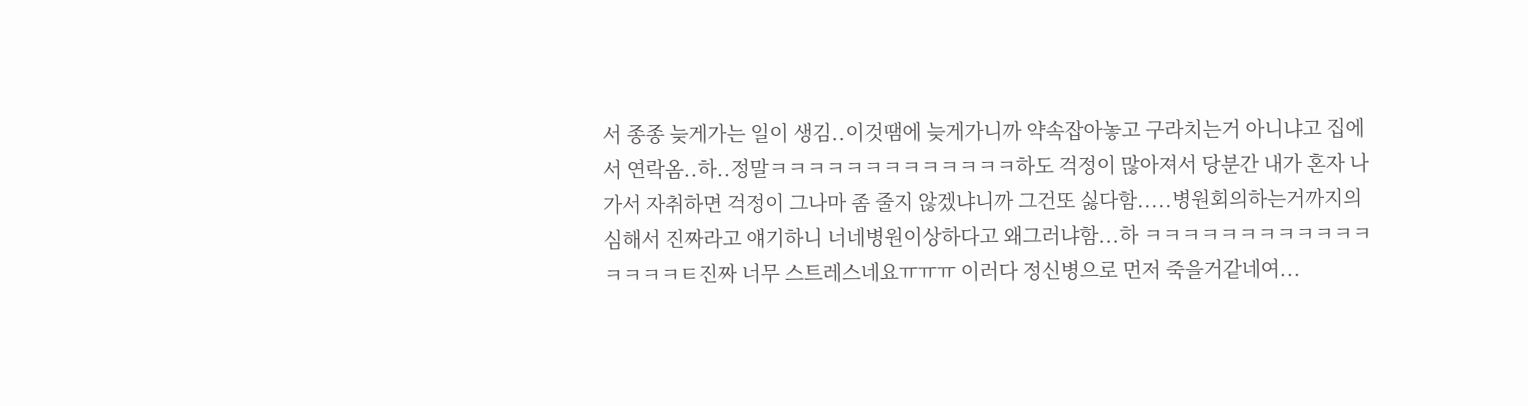서 종종 늦게가는 일이 생김..이것땜에 늦게가니까 약속잡아놓고 구라치는거 아니냐고 집에서 연락옴..하..정말ㅋㅋㅋㅋㅋㅋㅋㅋㅋㅋㅋㅋㅋ하도 걱정이 많아져서 당분간 내가 혼자 나가서 자취하면 걱정이 그나마 좀 줄지 않겠냐니까 그건또 싫다함.....병원회의하는거까지의심해서 진짜라고 얘기하니 너네병원이상하다고 왜그러냐함...하 ㅋㅋㅋㅋㅋㅋㅋㅋㅋㅋㅋㅋㅋㅋㅋㅋㅌ진짜 너무 스트레스네요ㅠㅠㅠ 이러다 정신병으로 먼저 죽을거같네여...